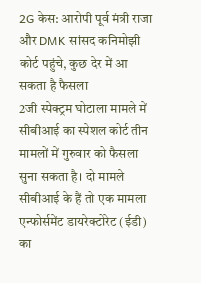2G केस: आरोपी पूर्व मंत्री राजा और DMK सांसद कनिमोझी कोर्ट पहुंचे, कुछ देर में आ सकता है फैसला
2जी स्पेक्ट्रम घोटाला मामले में सीबीआई का स्पेशल कोर्ट तीन मामलों में गुरुवार को फैसला सुना सकता है। दो मामले सीबीआई के हैं तो एक मामला एन्फोर्समेंट डायरेक्टोरेट (ईडी) का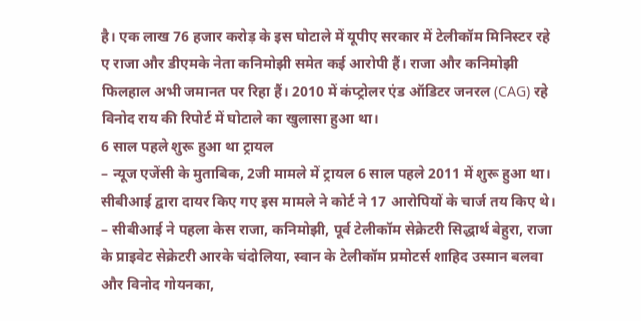है। एक लाख 76 हजार करोड़ के इस घोटाले में यूपीए सरकार में टेलीकॉम मिनिस्टर रहे ए राजा और डीएमके नेता कनिमोझी समेत कई आरोपी हैं। राजा और कनिमोझी फिलहाल अभी जमानत पर रिहा हैं। 2010 में कंप्ट्रोलर एंड ऑडिटर जनरल (CAG) रहे विनोद राय की रिपोर्ट में घोटाले का खुलासा हुआ था।
6 साल पहले शुरू हुआ था ट्रायल
– न्यूज एजेंसी के मुताबिक, 2जी मामले में ट्रायल 6 साल पहले 2011 में शुरू हुआ था। सीबीआई द्वारा दायर किए गए इस मामले ने कोर्ट ने 17 आरोपियों के चार्ज तय किए थे।
– सीबीआई ने पहला केस राजा, कनिमोझी, पूर्व टेलीकॉम सेक्रेटरी सिद्धार्थ बेहुरा, राजा के प्राइवेट सेक्रेटरी आरके चंदोलिया, स्वान के टेलीकॉम प्रमोटर्स शाहिद उस्मान बलवा और विनोद गोयनका,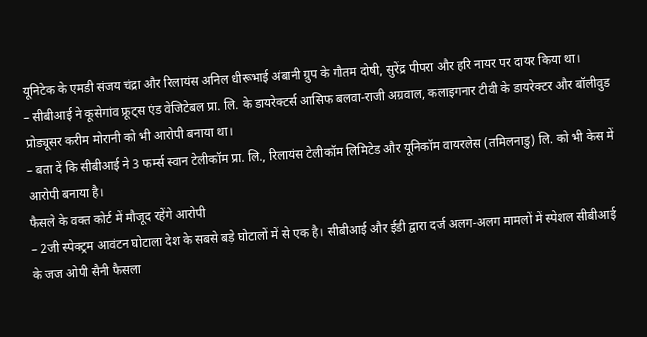यूनिटेक के एमडी संजय चंद्रा और रिलायंस अनिल धीरूभाई अंबानी ग्रुप के गौतम दोषी, सुरेंद्र पीपरा और हरि नायर पर दायर किया था।
– सीबीआई ने कूसेगांव फ्रूट्स एंड वेजिटेबल प्रा. लि. के डायरेक्टर्स आसिफ बलवा-राजी अग्रवाल, कलाइगनार टीवी के डायरेक्टर और बॉलीवुड प्रोड्यूसर करीम मोरानी को भी आरोपी बनाया था।
– बता दें कि सीबीआई ने 3 फर्म्स स्वान टेलीकॉम प्रा. लि., रिलायंस टेलीकॉम लिमिटेड और यूनिकॉम वायरलेस (तमिलनाडु) लि. को भी केस में आरोपी बनाया है।
फैसले के वक्त कोर्ट में मौजूद रहेंगे आरोपी
– 2जी स्पेक्ट्रम आवंटन घोटाला देश के सबसे बड़े घोटालों में से एक है। सीबीआई और ईडी द्वारा दर्ज अलग-अलग मामलों में स्पेशल सीबीआई के जज ओपी सैनी फैसला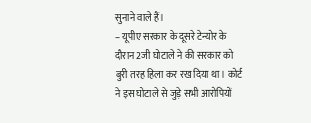सुनाने वाले हैं।
– यूपीए सरकार के दूसरे टेन्योर के दौरान 2जी घोटाले ने की सरकार को बुरी तरह हिला कर रख दिया था। कोर्ट ने इस घोटाले से जुड़े सभी आरोपियों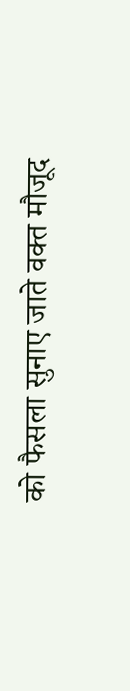को फैसला सुनाए जाते वक्त मौजूद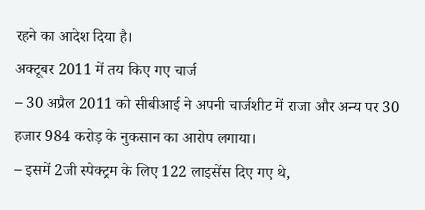रहने का आदेश दिया है।
अक्टूबर 2011 में तय किए गए चार्ज
– 30 अप्रैल 2011 को सीबीआई ने अपनी चार्जशीट में राजा और अन्य पर 30 हजार 984 करोड़ के नुकसान का आरोप लगाया।
– इसमें 2जी स्पेक्ट्रम के लिए 122 लाइसेंस दिए गए थे,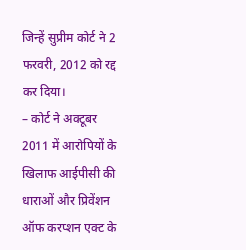जिन्हें सुप्रीम कोर्ट ने 2 फरवरी, 2012 को रद्द कर दिया।
– कोर्ट ने अक्टूबर 2011 में आरोपियों के खिलाफ आईपीसी की धाराओं और प्रिवेंशन ऑफ करप्शन एक्ट के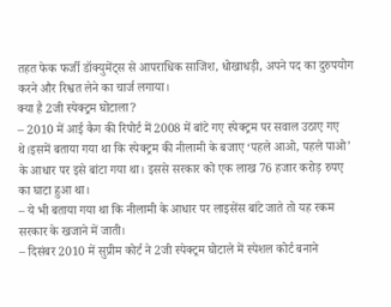तहत फेक फर्जी डॉक्युमेंट्स से आपराधिक साजिश, धोखाधड़ी, अपने पद का दुरुपयोग करने और रिश्वत लेने का चार्ज लगाया।
क्या है 2जी स्पेक्ट्रम घोटाला?
– 2010 में आई कैग की रिपोर्ट में 2008 में बांटे गए स्पेक्ट्रम पर सवाल उठाए गए थे।इसमें बताया गया था कि स्पेक्ट्रम की नीलामी के बजाए ‘पहले आओ, पहले पाओ’ के आधार पर इसे बांटा गया था। इससे सरकार को एक लाख 76 हजार करोड़ रुपए का घाटा हुआ था।
– ये भी बताया गया था कि नीलामी के आधार पर लाइसेंस बांटे जाते तो यह रकम सरकार के खजाने में जाती।
– दिसंबर 2010 में सुप्रीम कोर्ट ने 2जी स्पेक्ट्रम घोटाले में स्पेशल कोर्ट बनाने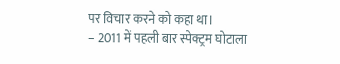पर विचार करने को कहा था।
– 2011 में पहली बार स्पेक्ट्रम घोटाला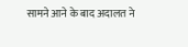सामने आने के बाद अदालत ने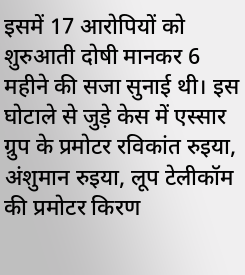इसमें 17 आरोपियों को शुरुआती दोषी मानकर 6 महीने की सजा सुनाई थी। इस घोटाले से जुड़े केस में एस्सार ग्रुप के प्रमोटर रविकांत रुइया, अंशुमान रुइया, लूप टेलीकॉम की प्रमोटर किरण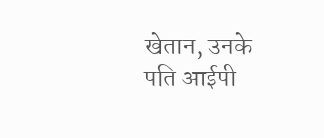खेतान, उनके पति आईपी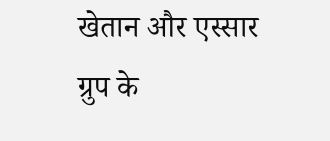खेतान और एस्सार ग्रुप के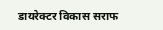डायरेक्टर विकास सराफ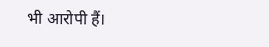भी आरोपी हैं।